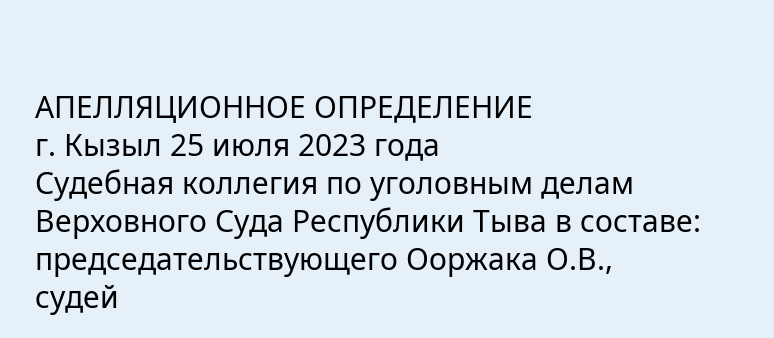АПЕЛЛЯЦИОННОЕ ОПРЕДЕЛЕНИЕ
г. Кызыл 25 июля 2023 года
Судебная коллегия по уголовным делам Верховного Суда Республики Тыва в составе:
председательствующего Ооржака О.В.,
судей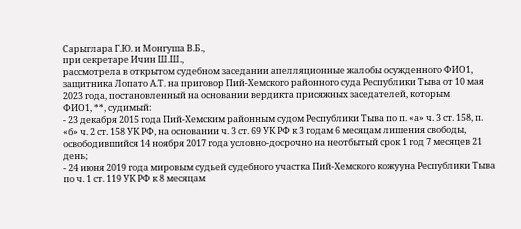Сарыглара Г.Ю. и Монгуша В.Б.,
при секретаре Ичин Ш.Ш.,
рассмотрела в открытом судебном заседании апелляционные жалобы осужденного ФИО1, защитника Лопато А.Т. на приговор Пий-Хемского районного суда Республики Тыва от 10 мая 2023 года, постановленный на основании вердикта присяжных заседателей, которым
ФИО1, **, судимый:
- 23 декабря 2015 года Пий-Хемским районным судом Республики Тыва по п. «а» ч. 3 ст. 158, п. «б» ч. 2 ст. 158 УК РФ, на основании ч. 3 ст. 69 УК РФ к 3 годам 6 месяцам лишения свободы, освободившийся 14 ноября 2017 года условно-досрочно на неотбытый срок 1 год 7 месяцев 21 день;
- 24 июня 2019 года мировым судьей судебного участка Пий-Хемского кожууна Республики Тыва по ч. 1 ст. 119 УК РФ к 8 месяцам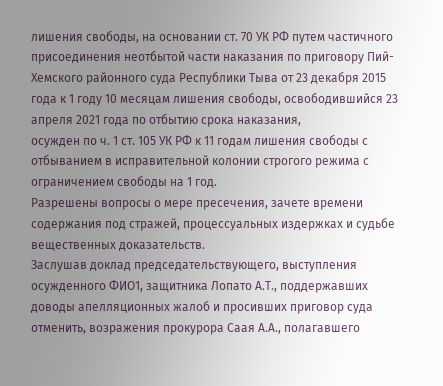лишения свободы, на основании ст. 70 УК РФ путем частичного присоединения неотбытой части наказания по приговору Пий-Хемского районного суда Республики Тыва от 23 декабря 2015 года к 1 году 10 месяцам лишения свободы, освободившийся 23 апреля 2021 года по отбытию срока наказания,
осужден по ч. 1 ст. 105 УК РФ к 11 годам лишения свободы с отбыванием в исправительной колонии строгого режима с ограничением свободы на 1 год.
Разрешены вопросы о мере пресечения, зачете времени содержания под стражей, процессуальных издержках и судьбе вещественных доказательств.
Заслушав доклад председательствующего, выступления осужденного ФИО1, защитника Лопато А.Т., поддержавших доводы апелляционных жалоб и просивших приговор суда отменить, возражения прокурора Саая А.А., полагавшего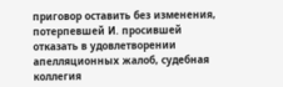приговор оставить без изменения, потерпевшей И. просившей отказать в удовлетворении апелляционных жалоб, судебная коллегия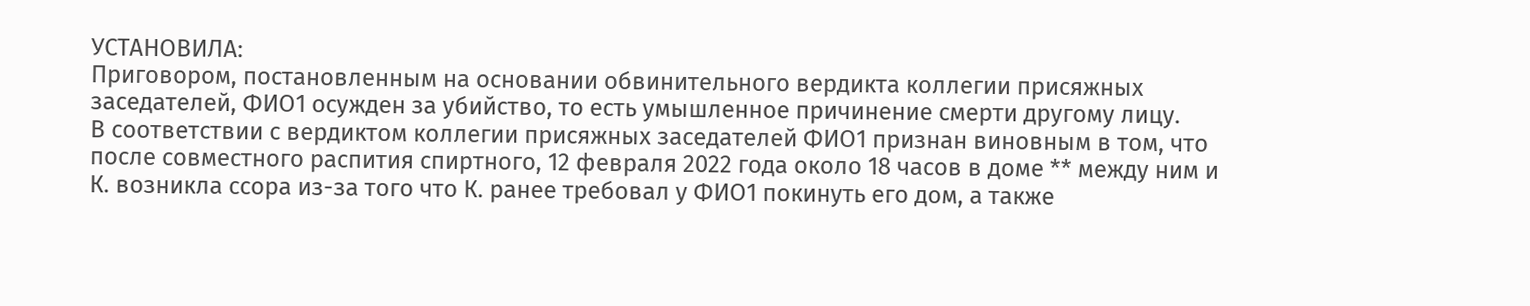УСТАНОВИЛА:
Приговором, постановленным на основании обвинительного вердикта коллегии присяжных заседателей, ФИО1 осужден за убийство, то есть умышленное причинение смерти другому лицу.
В соответствии с вердиктом коллегии присяжных заседателей ФИО1 признан виновным в том, что после совместного распития спиртного, 12 февраля 2022 года около 18 часов в доме ** между ним и К. возникла ссора из-за того что К. ранее требовал у ФИО1 покинуть его дом, а также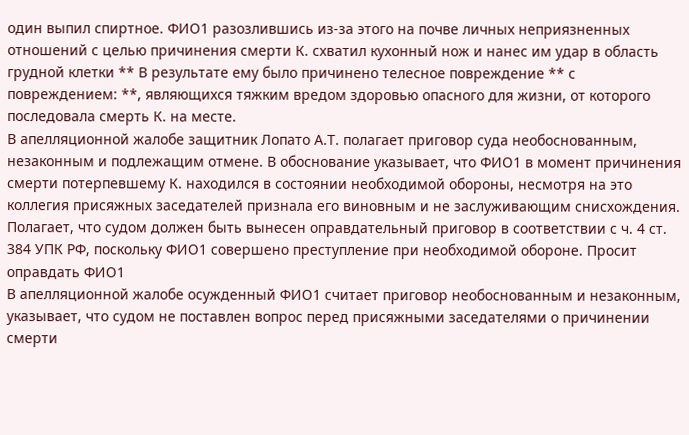один выпил спиртное. ФИО1 разозлившись из-за этого на почве личных неприязненных отношений с целью причинения смерти К. схватил кухонный нож и нанес им удар в область грудной клетки ** В результате ему было причинено телесное повреждение ** с повреждением: **, являющихся тяжким вредом здоровью опасного для жизни, от которого последовала смерть К. на месте.
В апелляционной жалобе защитник Лопато А.Т. полагает приговор суда необоснованным, незаконным и подлежащим отмене. В обоснование указывает, что ФИО1 в момент причинения смерти потерпевшему К. находился в состоянии необходимой обороны, несмотря на это коллегия присяжных заседателей признала его виновным и не заслуживающим снисхождения. Полагает, что судом должен быть вынесен оправдательный приговор в соответствии с ч. 4 ст. 384 УПК РФ, поскольку ФИО1 совершено преступление при необходимой обороне. Просит оправдать ФИО1
В апелляционной жалобе осужденный ФИО1 считает приговор необоснованным и незаконным, указывает, что судом не поставлен вопрос перед присяжными заседателями о причинении смерти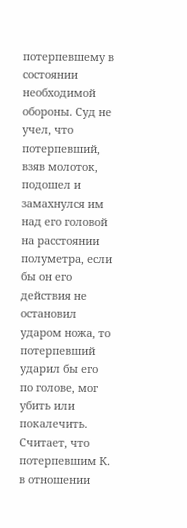потерпевшему в состоянии необходимой обороны. Суд не учел, что потерпевший, взяв молоток, подошел и замахнулся им над его головой на расстоянии полуметра, если бы он его действия не остановил ударом ножа, то потерпевший ударил бы его по голове, мог убить или покалечить. Считает, что потерпевшим К. в отношении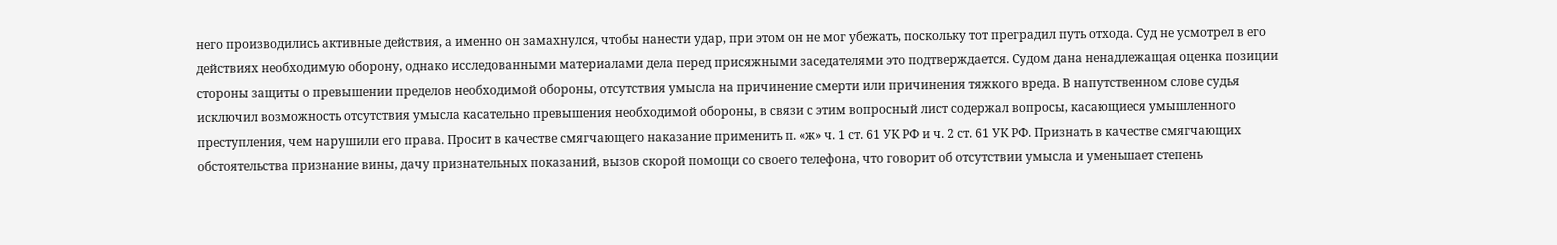него производились активные действия, а именно он замахнулся, чтобы нанести удар, при этом он не мог убежать, поскольку тот преградил путь отхода. Суд не усмотрел в его действиях необходимую оборону, однако исследованными материалами дела перед присяжными заседателями это подтверждается. Судом дана ненадлежащая оценка позиции стороны защиты о превышении пределов необходимой обороны, отсутствия умысла на причинение смерти или причинения тяжкого вреда. В напутственном слове судья исключил возможность отсутствия умысла касательно превышения необходимой обороны, в связи с этим вопросный лист содержал вопросы, касающиеся умышленного преступления, чем нарушили его права. Просит в качестве смягчающего наказание применить п. «ж» ч. 1 ст. 61 УК РФ и ч. 2 ст. 61 УК РФ. Признать в качестве смягчающих обстоятельства признание вины, дачу признательных показаний, вызов скорой помощи со своего телефона, что говорит об отсутствии умысла и уменьшает степень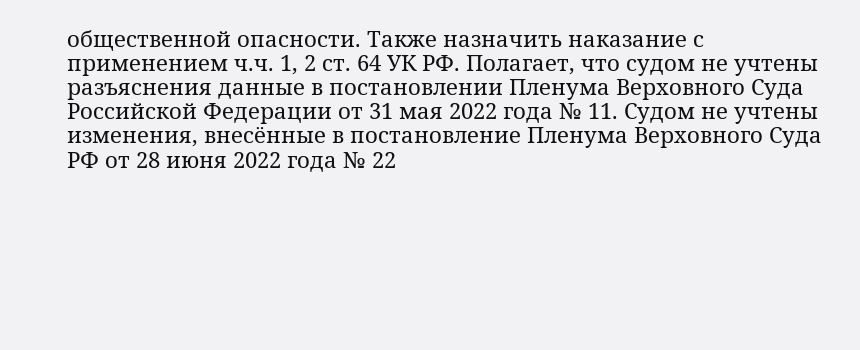общественной опасности. Также назначить наказание с применением ч.ч. 1, 2 ст. 64 УК РФ. Полагает, что судом не учтены разъяснения данные в постановлении Пленума Верховного Суда Российской Федерации от 31 мая 2022 года № 11. Судом не учтены изменения, внесённые в постановление Пленума Верховного Суда РФ от 28 июня 2022 года № 22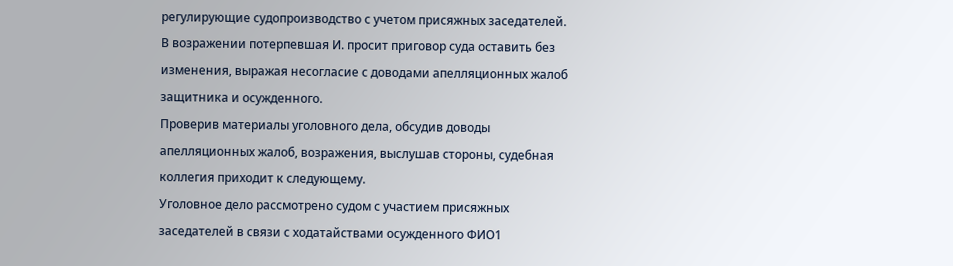регулирующие судопроизводство с учетом присяжных заседателей.
В возражении потерпевшая И. просит приговор суда оставить без изменения, выражая несогласие с доводами апелляционных жалоб защитника и осужденного.
Проверив материалы уголовного дела, обсудив доводы апелляционных жалоб, возражения, выслушав стороны, судебная коллегия приходит к следующему.
Уголовное дело рассмотрено судом с участием присяжных заседателей в связи с ходатайствами осужденного ФИО1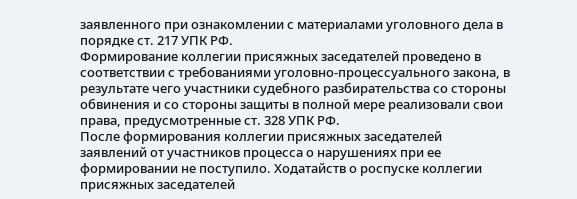заявленного при ознакомлении с материалами уголовного дела в порядке ст. 217 УПК РФ.
Формирование коллегии присяжных заседателей проведено в соответствии с требованиями уголовно-процессуального закона, в результате чего участники судебного разбирательства со стороны обвинения и со стороны защиты в полной мере реализовали свои права, предусмотренные ст. 328 УПК РФ.
После формирования коллегии присяжных заседателей заявлений от участников процесса о нарушениях при ее формировании не поступило. Ходатайств о роспуске коллегии присяжных заседателей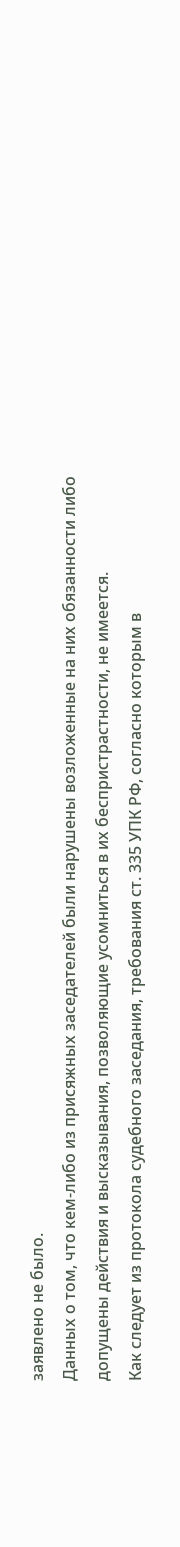заявлено не было.
Данных о том, что кем-либо из присяжных заседателей были нарушены возложенные на них обязанности либо допущены действия и высказывания, позволяющие усомниться в их беспристрастности, не имеется.
Как следует из протокола судебного заседания, требования ст. 335 УПК РФ, согласно которым в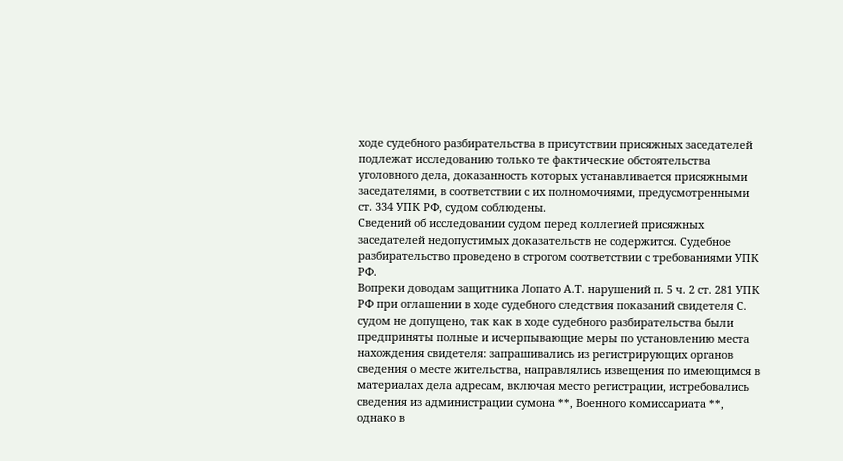ходе судебного разбирательства в присутствии присяжных заседателей подлежат исследованию только те фактические обстоятельства уголовного дела, доказанность которых устанавливается присяжными заседателями, в соответствии с их полномочиями, предусмотренными ст. 334 УПК РФ, судом соблюдены.
Сведений об исследовании судом перед коллегией присяжных заседателей недопустимых доказательств не содержится. Судебное разбирательство проведено в строгом соответствии с требованиями УПК РФ.
Вопреки доводам защитника Лопато А.Т. нарушений п. 5 ч. 2 ст. 281 УПК РФ при оглашении в ходе судебного следствия показаний свидетеля С. судом не допущено, так как в ходе судебного разбирательства были предприняты полные и исчерпывающие меры по установлению места нахождения свидетеля: запрашивались из регистрирующих органов сведения о месте жительства, направлялись извещения по имеющимся в материалах дела адресам, включая место регистрации, истребовались сведения из администрации сумона **, Военного комиссариата **, однако в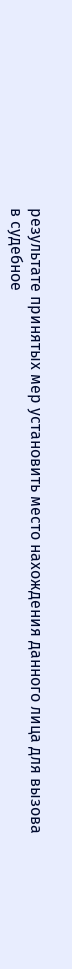результате принятых мер установить место нахождения данного лица для вызова в судебное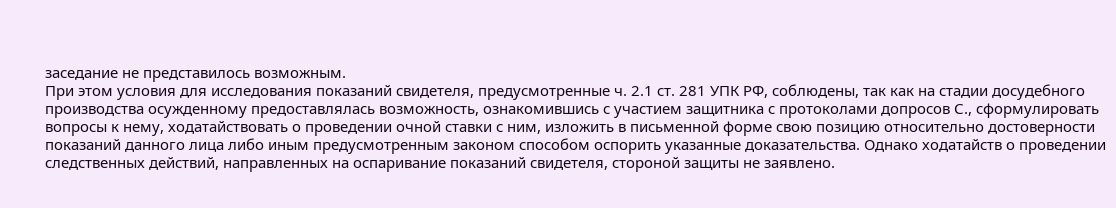заседание не представилось возможным.
При этом условия для исследования показаний свидетеля, предусмотренные ч. 2.1 ст. 281 УПК РФ, соблюдены, так как на стадии досудебного производства осужденному предоставлялась возможность, ознакомившись с участием защитника с протоколами допросов С., сформулировать вопросы к нему, ходатайствовать о проведении очной ставки с ним, изложить в письменной форме свою позицию относительно достоверности показаний данного лица либо иным предусмотренным законом способом оспорить указанные доказательства. Однако ходатайств о проведении следственных действий, направленных на оспаривание показаний свидетеля, стороной защиты не заявлено.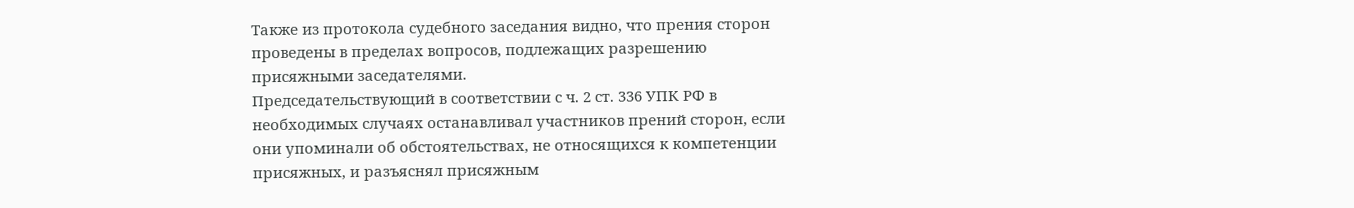Также из протокола судебного заседания видно, что прения сторон проведены в пределах вопросов, подлежащих разрешению присяжными заседателями.
Председательствующий в соответствии с ч. 2 ст. 336 УПК РФ в необходимых случаях останавливал участников прений сторон, если они упоминали об обстоятельствах, не относящихся к компетенции присяжных, и разъяснял присяжным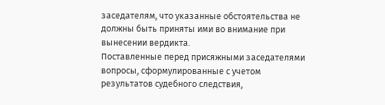заседателям, что указанные обстоятельства не должны быть приняты ими во внимание при вынесении вердикта.
Поставленные перед присяжными заседателями вопросы, сформулированные с учетом результатов судебного следствия,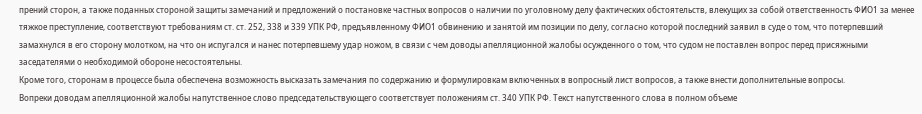прений сторон, а также поданных стороной защиты замечаний и предложений о постановке частных вопросов о наличии по уголовному делу фактических обстоятельств, влекущих за собой ответственность ФИО1 за менее тяжкое преступление, соответствуют требованиям ст. ст. 252, 338 и 339 УПК РФ, предъявленному ФИО1 обвинению и занятой им позиции по делу, согласно которой последний заявил в суде о том, что потерпевший замахнулся в его сторону молотком, на что он испугался и нанес потерпевшему удар ножом, в связи с чем доводы апелляционной жалобы осужденного о том, что судом не поставлен вопрос перед присяжными заседателями о необходимой обороне несостоятельны.
Кроме того, сторонам в процессе была обеспечена возможность высказать замечания по содержанию и формулировкам включенных в вопросный лист вопросов, а также внести дополнительные вопросы.
Вопреки доводам апелляционной жалобы напутственное слово председательствующего соответствует положениям ст. 340 УПК РФ. Текст напутственного слова в полном объеме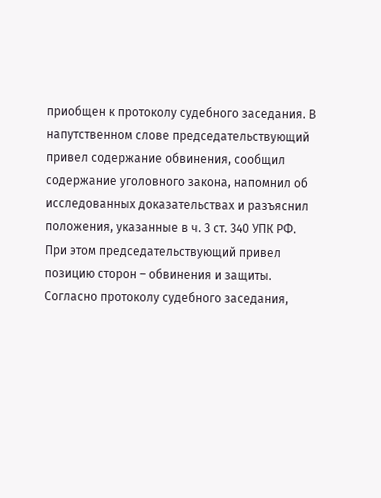приобщен к протоколу судебного заседания. В напутственном слове председательствующий привел содержание обвинения, сообщил содержание уголовного закона, напомнил об исследованных доказательствах и разъяснил положения, указанные в ч. 3 ст. 340 УПК РФ. При этом председательствующий привел позицию сторон – обвинения и защиты.
Согласно протоколу судебного заседания,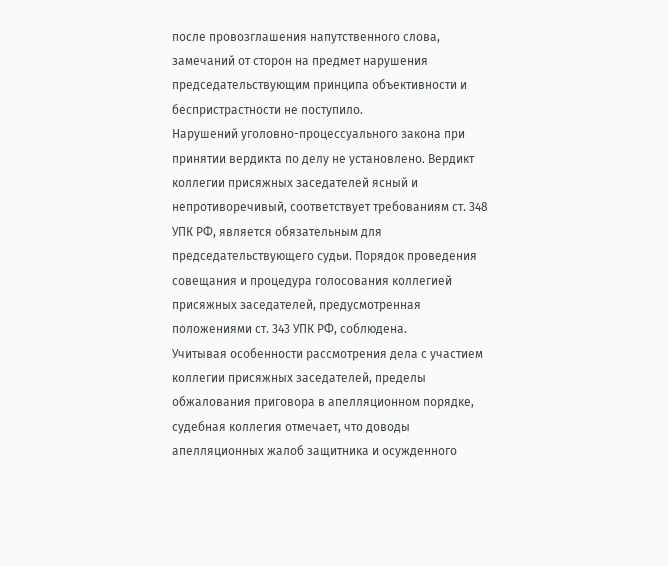после провозглашения напутственного слова, замечаний от сторон на предмет нарушения председательствующим принципа объективности и беспристрастности не поступило.
Нарушений уголовно-процессуального закона при принятии вердикта по делу не установлено. Вердикт коллегии присяжных заседателей ясный и непротиворечивый, соответствует требованиям ст. 348 УПК РФ, является обязательным для председательствующего судьи. Порядок проведения совещания и процедура голосования коллегией присяжных заседателей, предусмотренная положениями ст. 343 УПК РФ, соблюдена.
Учитывая особенности рассмотрения дела с участием коллегии присяжных заседателей, пределы обжалования приговора в апелляционном порядке, судебная коллегия отмечает, что доводы апелляционных жалоб защитника и осужденного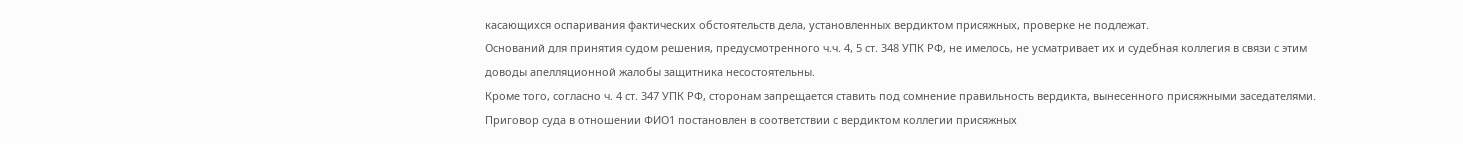касающихся оспаривания фактических обстоятельств дела, установленных вердиктом присяжных, проверке не подлежат.
Оснований для принятия судом решения, предусмотренного ч.ч. 4, 5 ст. 348 УПК РФ, не имелось, не усматривает их и судебная коллегия в связи с этим доводы апелляционной жалобы защитника несостоятельны.
Кроме того, согласно ч. 4 ст. 347 УПК РФ, сторонам запрещается ставить под сомнение правильность вердикта, вынесенного присяжными заседателями.
Приговор суда в отношении ФИО1 постановлен в соответствии с вердиктом коллегии присяжных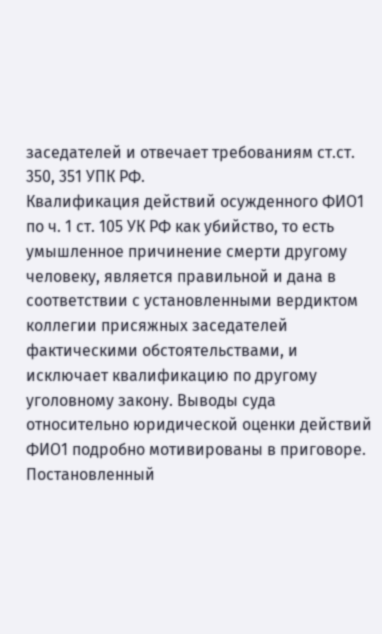заседателей и отвечает требованиям ст.ст. 350, 351 УПК РФ.
Квалификация действий осужденного ФИО1 по ч. 1 ст. 105 УК РФ как убийство, то есть умышленное причинение смерти другому человеку, является правильной и дана в соответствии с установленными вердиктом коллегии присяжных заседателей фактическими обстоятельствами, и исключает квалификацию по другому уголовному закону. Выводы суда относительно юридической оценки действий ФИО1 подробно мотивированы в приговоре.
Постановленный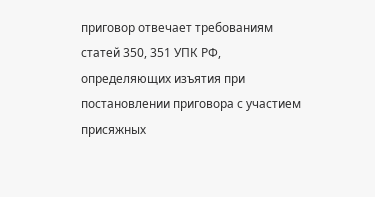приговор отвечает требованиям статей 350, 351 УПК РФ, определяющих изъятия при постановлении приговора с участием присяжных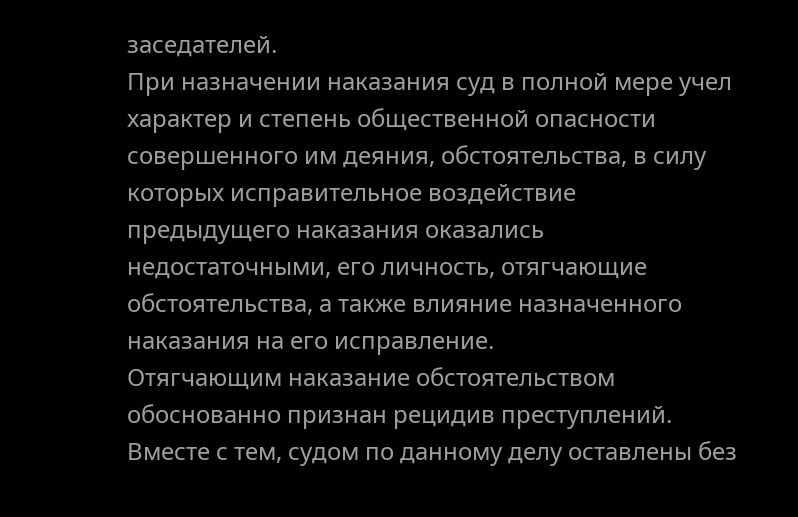заседателей.
При назначении наказания суд в полной мере учел характер и степень общественной опасности совершенного им деяния, обстоятельства, в силу которых исправительное воздействие предыдущего наказания оказались недостаточными, его личность, отягчающие обстоятельства, а также влияние назначенного наказания на его исправление.
Отягчающим наказание обстоятельством обоснованно признан рецидив преступлений.
Вместе с тем, судом по данному делу оставлены без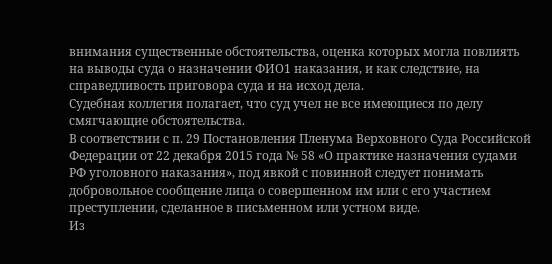внимания существенные обстоятельства, оценка которых могла повлиять на выводы суда о назначении ФИО1 наказания, и как следствие, на справедливость приговора суда и на исход дела.
Судебная коллегия полагает, что суд учел не все имеющиеся по делу смягчающие обстоятельства.
В соответствии с п. 29 Постановления Пленума Верховного Суда Российской Федерации от 22 декабря 2015 года № 58 «О практике назначения судами РФ уголовного наказания», под явкой с повинной следует понимать добровольное сообщение лица о совершенном им или с его участием преступлении, сделанное в письменном или устном виде.
Из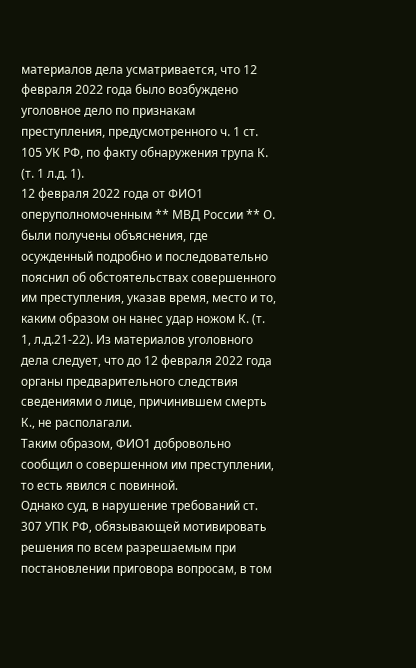материалов дела усматривается, что 12 февраля 2022 года было возбуждено уголовное дело по признакам преступления, предусмотренного ч. 1 ст. 105 УК РФ, по факту обнаружения трупа К. (т. 1 л.д. 1).
12 февраля 2022 года от ФИО1 оперуполномоченным ** МВД России ** О. были получены объяснения, где осужденный подробно и последовательно пояснил об обстоятельствах совершенного им преступления, указав время, место и то, каким образом он нанес удар ножом К. (т. 1, л.д.21-22). Из материалов уголовного дела следует, что до 12 февраля 2022 года органы предварительного следствия сведениями о лице, причинившем смерть К., не располагали.
Таким образом, ФИО1 добровольно сообщил о совершенном им преступлении, то есть явился с повинной.
Однако суд, в нарушение требований ст. 307 УПК РФ, обязывающей мотивировать решения по всем разрешаемым при постановлении приговора вопросам, в том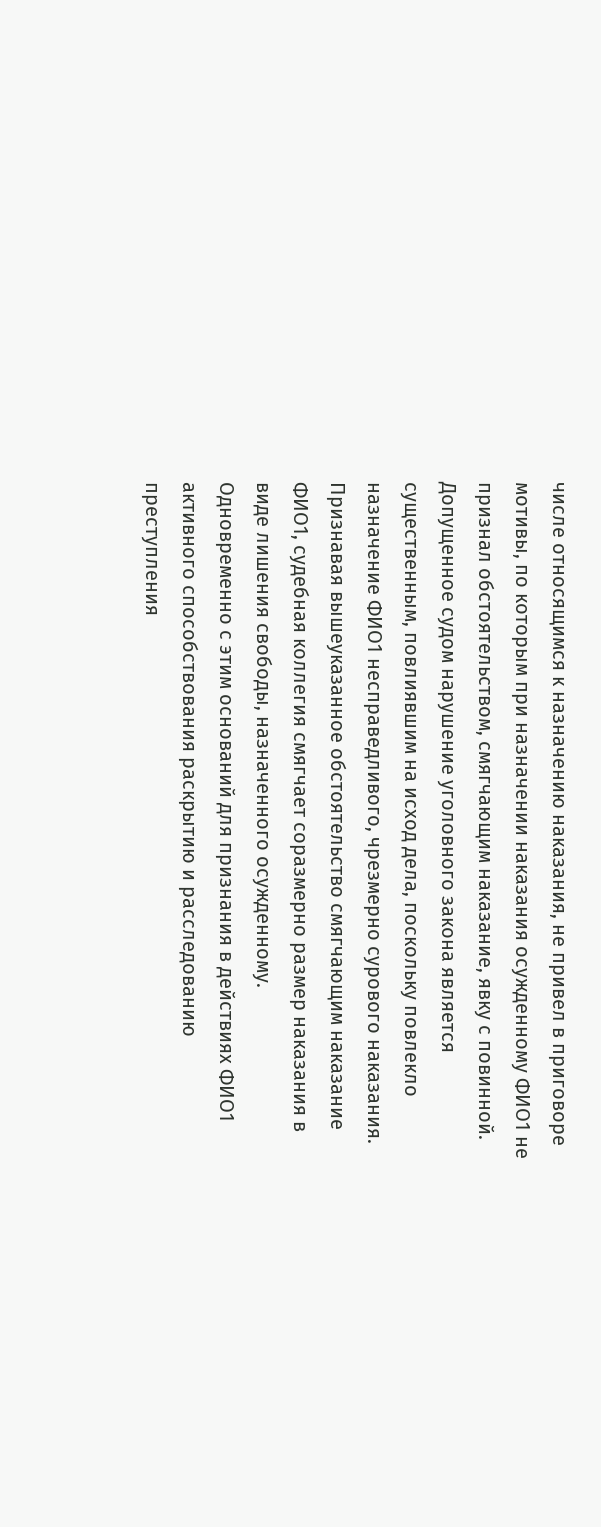числе относящимся к назначению наказания, не привел в приговоре мотивы, по которым при назначении наказания осужденному ФИО1 не признал обстоятельством, смягчающим наказание, явку с повинной.
Допущенное судом нарушение уголовного закона является существенным, повлиявшим на исход дела, поскольку повлекло назначение ФИО1 несправедливого, чрезмерно сурового наказания.
Признавая вышеуказанное обстоятельство смягчающим наказание ФИО1, судебная коллегия смягчает соразмерно размер наказания в виде лишения свободы, назначенного осужденному.
Одновременно с этим оснований для признания в действиях ФИО1 активного способствования раскрытию и расследованию преступления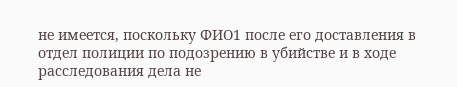не имеется, поскольку ФИО1 после его доставления в отдел полиции по подозрению в убийстве и в ходе расследования дела не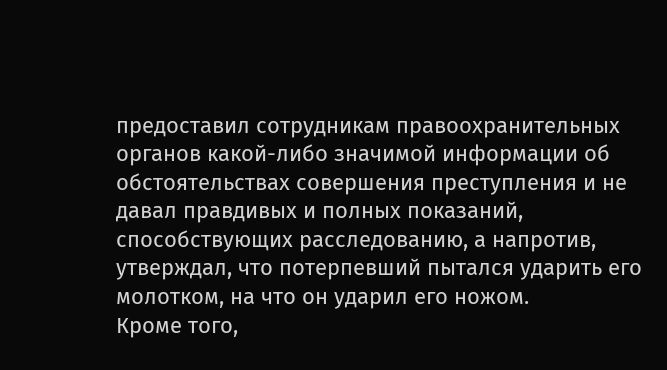предоставил сотрудникам правоохранительных органов какой-либо значимой информации об обстоятельствах совершения преступления и не давал правдивых и полных показаний, способствующих расследованию, а напротив, утверждал, что потерпевший пытался ударить его молотком, на что он ударил его ножом.
Кроме того,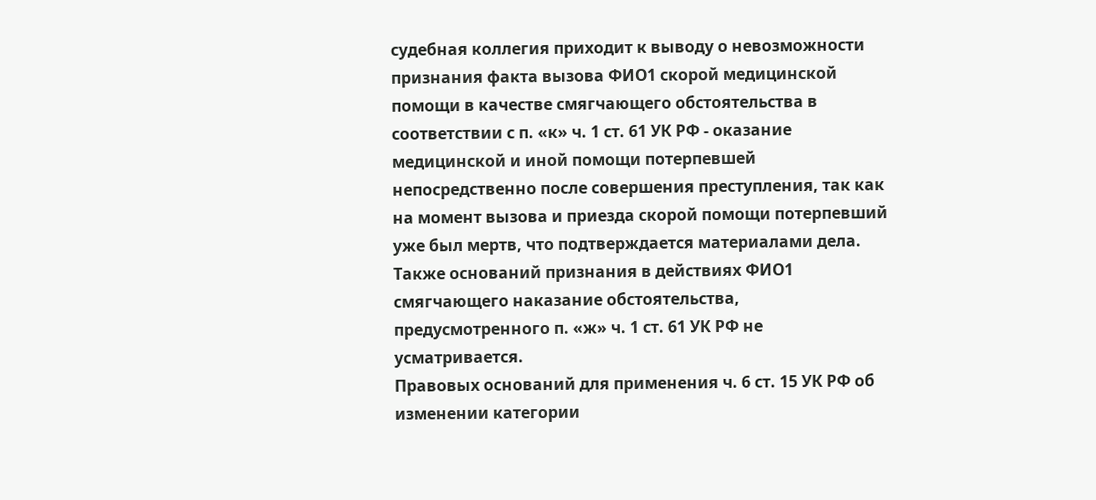судебная коллегия приходит к выводу о невозможности признания факта вызова ФИО1 скорой медицинской помощи в качестве смягчающего обстоятельства в соответствии с п. «к» ч. 1 ст. 61 УК РФ - оказание медицинской и иной помощи потерпевшей непосредственно после совершения преступления, так как на момент вызова и приезда скорой помощи потерпевший уже был мертв, что подтверждается материалами дела. Также оснований признания в действиях ФИО1 смягчающего наказание обстоятельства, предусмотренного п. «ж» ч. 1 ст. 61 УК РФ не усматривается.
Правовых оснований для применения ч. 6 ст. 15 УК РФ об изменении категории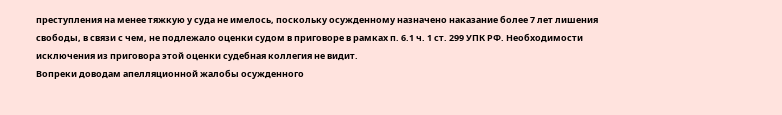преступления на менее тяжкую у суда не имелось, поскольку осужденному назначено наказание более 7 лет лишения свободы, в связи с чем, не подлежало оценки судом в приговоре в рамках п. 6.1 ч. 1 ст. 299 УПК РФ. Необходимости исключения из приговора этой оценки судебная коллегия не видит.
Вопреки доводам апелляционной жалобы осужденного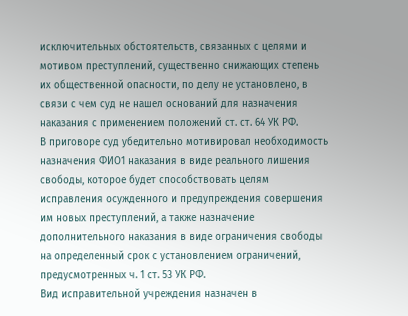исключительных обстоятельств, связанных с целями и мотивом преступлений, существенно снижающих степень их общественной опасности, по делу не установлено, в связи с чем суд не нашел оснований для назначения наказания с применением положений ст. ст. 64 УК РФ.
В приговоре суд убедительно мотивировал необходимость назначения ФИО1 наказания в виде реального лишения свободы, которое будет способствовать целям исправления осужденного и предупреждения совершения им новых преступлений, а также назначение дополнительного наказания в виде ограничения свободы на определенный срок с установлением ограничений, предусмотренных ч. 1 ст. 53 УК РФ.
Вид исправительной учреждения назначен в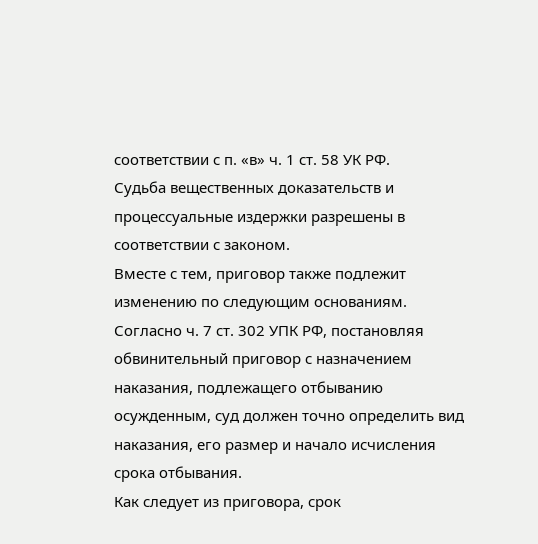соответствии с п. «в» ч. 1 ст. 58 УК РФ.
Судьба вещественных доказательств и процессуальные издержки разрешены в соответствии с законом.
Вместе с тем, приговор также подлежит изменению по следующим основаниям.
Согласно ч. 7 ст. 302 УПК РФ, постановляя обвинительный приговор с назначением наказания, подлежащего отбыванию осужденным, суд должен точно определить вид наказания, его размер и начало исчисления срока отбывания.
Как следует из приговора, срок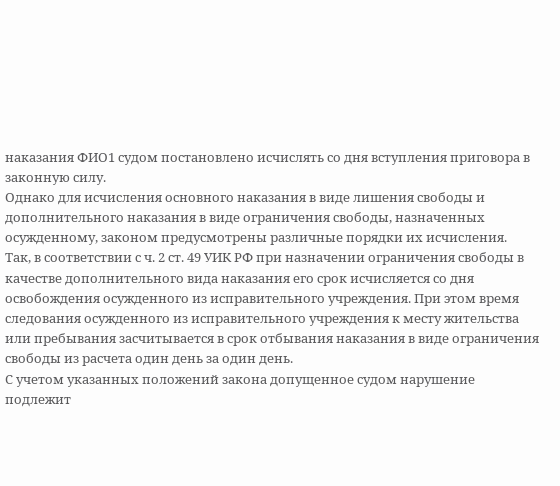наказания ФИО1 судом постановлено исчислять со дня вступления приговора в законную силу.
Однако для исчисления основного наказания в виде лишения свободы и дополнительного наказания в виде ограничения свободы, назначенных осужденному, законом предусмотрены различные порядки их исчисления.
Так, в соответствии с ч. 2 ст. 49 УИК РФ при назначении ограничения свободы в качестве дополнительного вида наказания его срок исчисляется со дня освобождения осужденного из исправительного учреждения. При этом время следования осужденного из исправительного учреждения к месту жительства или пребывания засчитывается в срок отбывания наказания в виде ограничения свободы из расчета один день за один день.
С учетом указанных положений закона допущенное судом нарушение подлежит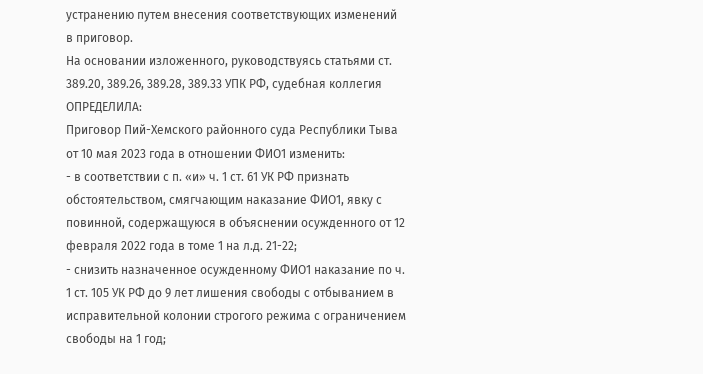устранению путем внесения соответствующих изменений в приговор.
На основании изложенного, руководствуясь статьями ст. 389.20, 389.26, 389.28, 389.33 УПК РФ, судебная коллегия
ОПРЕДЕЛИЛА:
Приговор Пий-Хемского районного суда Республики Тыва от 10 мая 2023 года в отношении ФИО1 изменить:
- в соответствии с п. «и» ч. 1 ст. 61 УК РФ признать обстоятельством, смягчающим наказание ФИО1, явку с повинной, содержащуюся в объяснении осужденного от 12 февраля 2022 года в томе 1 на л.д. 21-22;
- снизить назначенное осужденному ФИО1 наказание по ч. 1 ст. 105 УК РФ до 9 лет лишения свободы с отбыванием в исправительной колонии строгого режима с ограничением свободы на 1 год;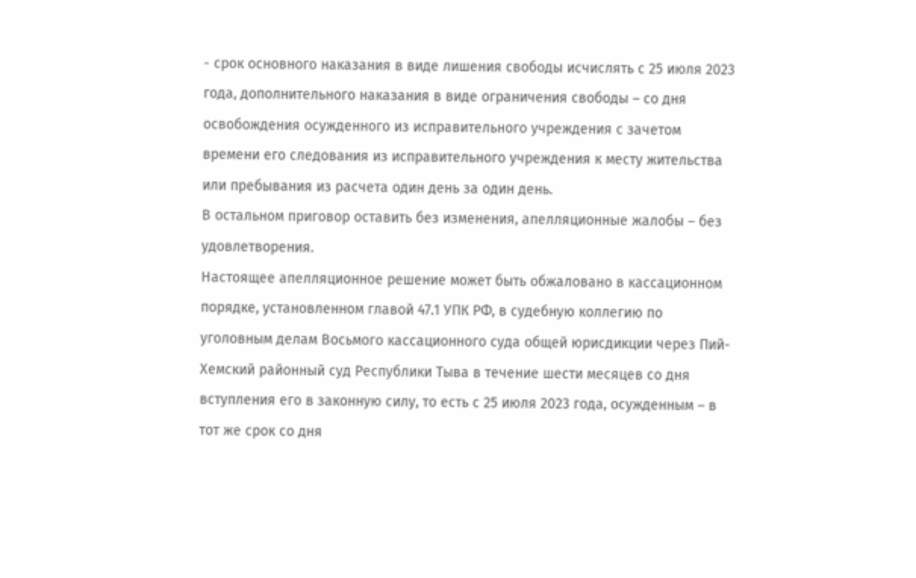- срок основного наказания в виде лишения свободы исчислять с 25 июля 2023 года, дополнительного наказания в виде ограничения свободы – со дня освобождения осужденного из исправительного учреждения с зачетом времени его следования из исправительного учреждения к месту жительства или пребывания из расчета один день за один день.
В остальном приговор оставить без изменения, апелляционные жалобы – без удовлетворения.
Настоящее апелляционное решение может быть обжаловано в кассационном порядке, установленном главой 47.1 УПК РФ, в судебную коллегию по уголовным делам Восьмого кассационного суда общей юрисдикции через Пий-Хемский районный суд Республики Тыва в течение шести месяцев со дня вступления его в законную силу, то есть с 25 июля 2023 года, осужденным – в тот же срок со дня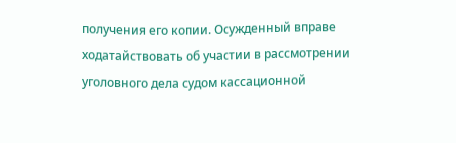получения его копии. Осужденный вправе ходатайствовать об участии в рассмотрении уголовного дела судом кассационной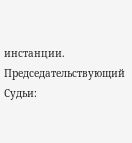инстанции.
Председательствующий
Судьи: